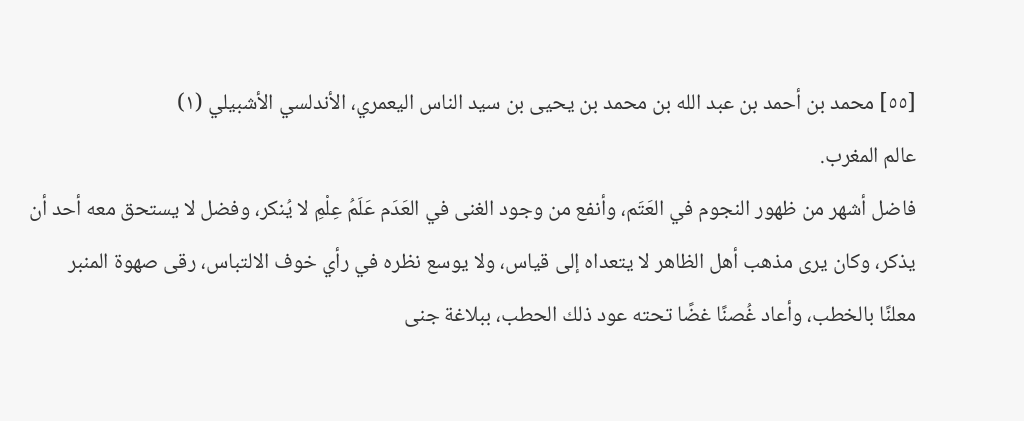[٥٥] محمد بن أحمد بن عبد الله بن محمد بن يحيى بن سيد الناس اليعمري، الأندلسي الأشبيلي (١)
عالم المغرب.
فاضل أشهر من ظهور النجوم في العَتَم، وأنفع من وجود الغنى في العَدَم عَلَمُ عِلْمِ لا يُنكر، وفضل لا يستحق معه أحد أن يذكر، وكان يرى مذهب أهل الظاهر لا يتعداه إلى قياس، ولا يوسع نظره في رأي خوف الالتباس، رقى صهوة المنبر معلنًا بالخطب، وأعاد غُصنًا غضًا تحته عود ذلك الحطب، ببلاغة جنى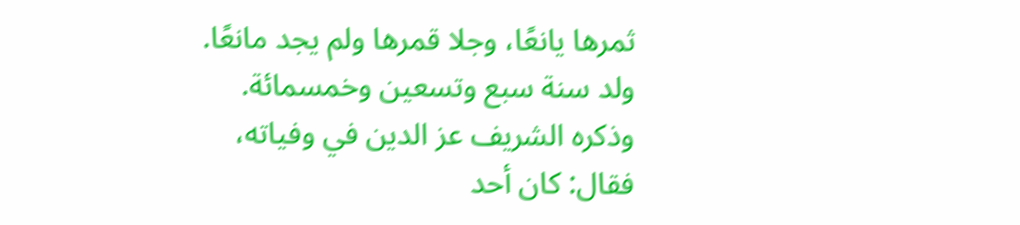ثمرها يانعًا، وجلا قمرها ولم يجد مانعًا.
ولد سنة سبع وتسعين وخمسمائة.
وذكره الشريف عز الدين في وفياته، فقال: كان أحد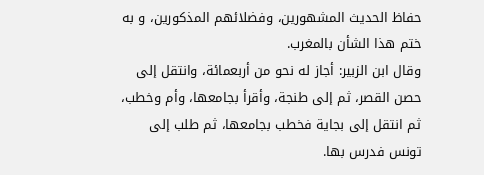حفاظ الحديث المشهورين، وفضلائهم المذكورين، و به ختم هذا الشأن بالمغرب.
وقال ابن الزبير: أجاز له نحو من أربعمائة، وانتقل إلى حصن القصر، ثم إلى طنجة، وأقرأ بجامعها، وأم وخطب، ثم انتقل إلى بجاية فخطب بجامعها، ثم طلب إلى تونس فدرس بها.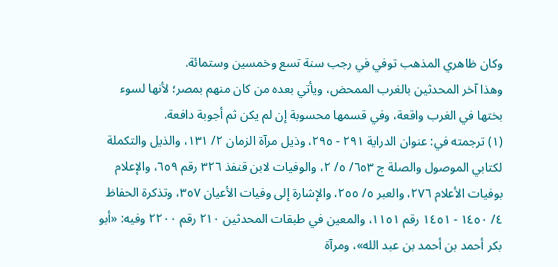وكان ظاهري المذهب توفي في رجب سنة تسع وخمسين وستمائة.
وهذا آخر المحدثين بالغرب الممحض، ويأتي بعده من كان منهم بمصر؛ لأنها لسوء بختها في الغرب واقعة، وفي قسمها محسوبة إن لم يكن ثم أجوبة دافعة.
(١) ترجمته في: عنوان الدراية ٢٩١ - ٢٩٥، وذيل مرآة الزمان ٢/ ١٣١، والذيل والتكملة لكتابي الموصول والصلة ج ٦٥٣/ ٥/ ٢، والوفيات لابن قنفذ ٣٢٦ رقم ٦٥٩، والإعلام بوفيات الأعلام ٢٧٦، والعبر ٥/ ٢٥٥، والإشارة إلى وفيات الأعيان ٣٥٧، وتذكرة الحفاظ ٤/ ١٤٥٠ - ١٤٥١ رقم ١١٥١، والمعين في طبقات المحدثين ٢١٠ رقم ٢٢٠٠ وفيه: «أبو بكر أحمد بن أحمد بن عبد الله»، ومرآة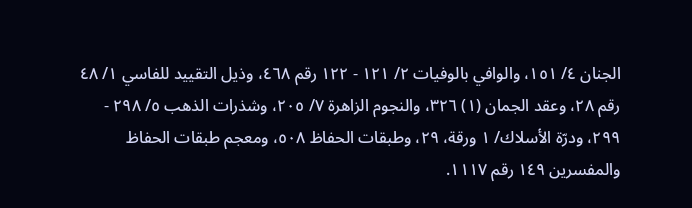الجنان ٤/ ١٥١، والوافي بالوفيات ٢/ ١٢١ - ١٢٢ رقم ٤٦٨، وذيل التقييد للفاسي ١/ ٤٨ رقم ٢٨، وعقد الجمان (١) ٣٢٦، والنجوم الزاهرة ٧/ ٢٠٥، وشذرات الذهب ٥/ ٢٩٨ - ٢٩٩، ودرّة الأسلاك/ ١ ورقة، ٢٩، وطبقات الحفاظ ٥٠٨، ومعجم طبقات الحفاظ والمفسرين ١٤٩ رقم ١١١٧.